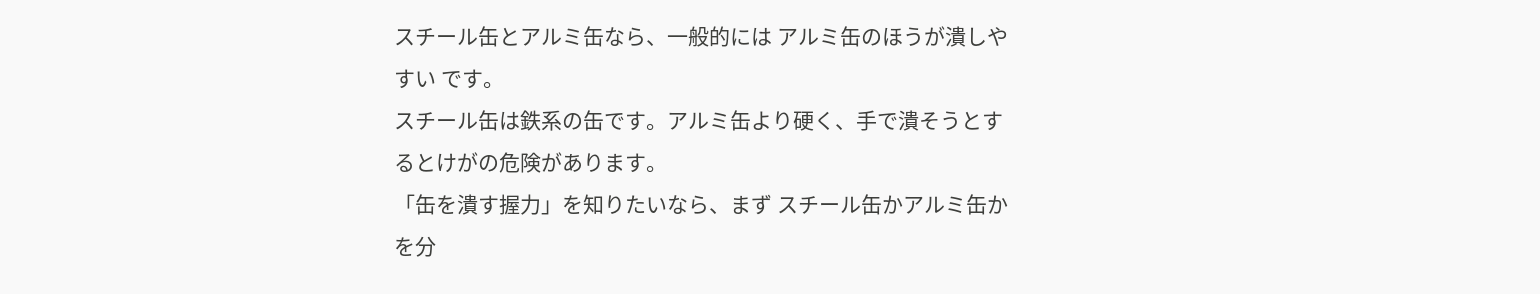スチール缶とアルミ缶なら、一般的には アルミ缶のほうが潰しやすい です。
スチール缶は鉄系の缶です。アルミ缶より硬く、手で潰そうとするとけがの危険があります。
「缶を潰す握力」を知りたいなら、まず スチール缶かアルミ缶か を分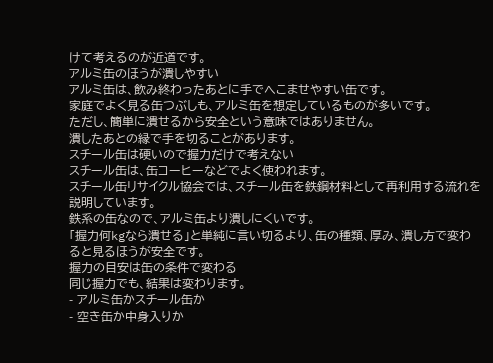けて考えるのが近道です。
アルミ缶のほうが潰しやすい
アルミ缶は、飲み終わったあとに手でへこませやすい缶です。
家庭でよく見る缶つぶしも、アルミ缶を想定しているものが多いです。
ただし、簡単に潰せるから安全という意味ではありません。
潰したあとの縁で手を切ることがあります。
スチール缶は硬いので握力だけで考えない
スチール缶は、缶コーヒーなどでよく使われます。
スチール缶リサイクル協会では、スチール缶を鉄鋼材料として再利用する流れを説明しています。
鉄系の缶なので、アルミ缶より潰しにくいです。
「握力何kgなら潰せる」と単純に言い切るより、缶の種類、厚み、潰し方で変わると見るほうが安全です。
握力の目安は缶の条件で変わる
同じ握力でも、結果は変わります。
- アルミ缶かスチール缶か
- 空き缶か中身入りか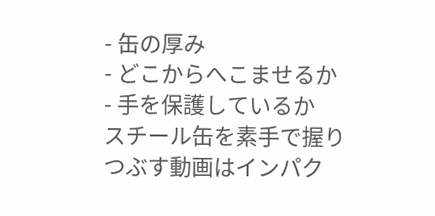- 缶の厚み
- どこからへこませるか
- 手を保護しているか
スチール缶を素手で握りつぶす動画はインパク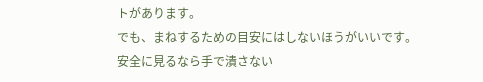トがあります。
でも、まねするための目安にはしないほうがいいです。
安全に見るなら手で潰さない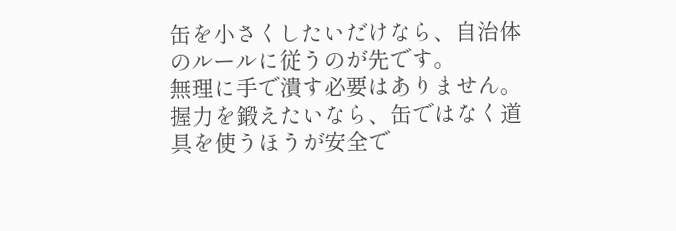缶を小さくしたいだけなら、自治体のルールに従うのが先です。
無理に手で潰す必要はありません。
握力を鍛えたいなら、缶ではなく道具を使うほうが安全で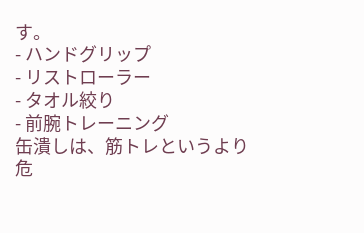す。
- ハンドグリップ
- リストローラー
- タオル絞り
- 前腕トレーニング
缶潰しは、筋トレというより危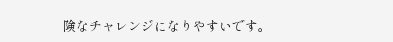険なチャレンジになりやすいです。